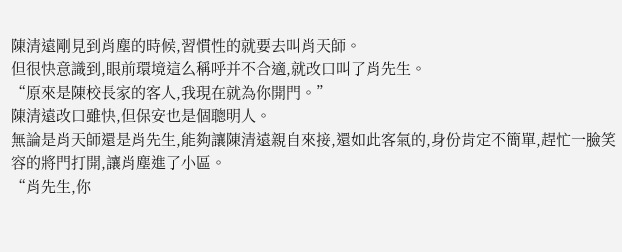陳清遠剛見到肖塵的時候,習慣性的就要去叫肖天師。
但很快意識到,眼前環境這么稱呼并不合適,就改口叫了肖先生。
“原來是陳校長家的客人,我現在就為你開門。”
陳清遠改口雖快,但保安也是個聰明人。
無論是肖天師還是肖先生,能夠讓陳清遠親自來接,還如此客氣的,身份肯定不簡單,趕忙一臉笑容的將門打開,讓肖塵進了小區。
“肖先生,你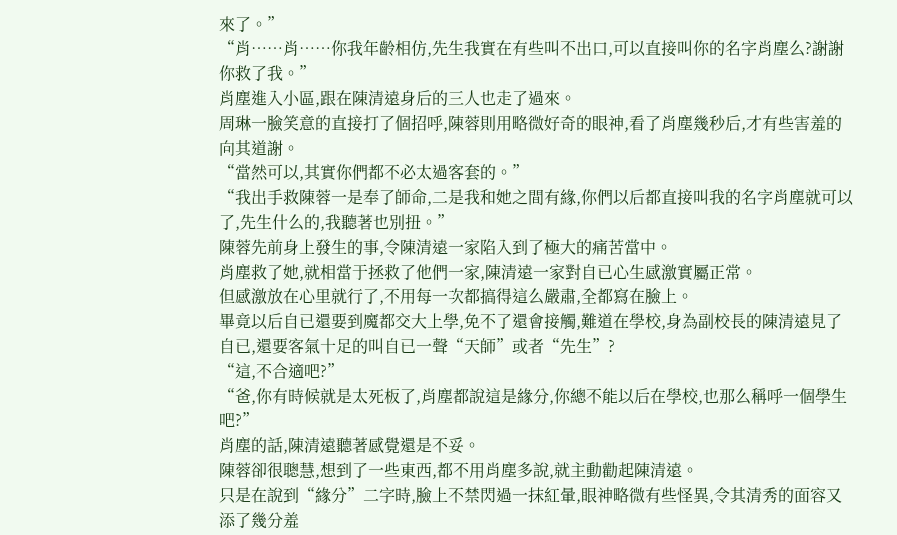來了。”
“肖……肖……你我年齡相仿,先生我實在有些叫不出口,可以直接叫你的名字肖塵么?謝謝你救了我。”
肖塵進入小區,跟在陳清遠身后的三人也走了過來。
周琳一臉笑意的直接打了個招呼,陳蓉則用略微好奇的眼神,看了肖塵幾秒后,才有些害羞的向其道謝。
“當然可以,其實你們都不必太過客套的。”
“我出手救陳蓉一是奉了師命,二是我和她之間有緣,你們以后都直接叫我的名字肖塵就可以了,先生什么的,我聽著也別扭。”
陳蓉先前身上發生的事,令陳清遠一家陷入到了極大的痛苦當中。
肖塵救了她,就相當于拯救了他們一家,陳清遠一家對自已心生感激實屬正常。
但感激放在心里就行了,不用每一次都搞得這么嚴肅,全都寫在臉上。
畢竟以后自已還要到魔都交大上學,免不了還會接觸,難道在學校,身為副校長的陳清遠見了自已,還要客氣十足的叫自已一聲“天師”或者“先生”?
“這,不合適吧?”
“爸,你有時候就是太死板了,肖塵都說這是緣分,你總不能以后在學校,也那么稱呼一個學生吧?”
肖塵的話,陳清遠聽著感覺還是不妥。
陳蓉卻很聰慧,想到了一些東西,都不用肖塵多說,就主動勸起陳清遠。
只是在說到“緣分”二字時,臉上不禁閃過一抹紅暈,眼神略微有些怪異,令其清秀的面容又添了幾分羞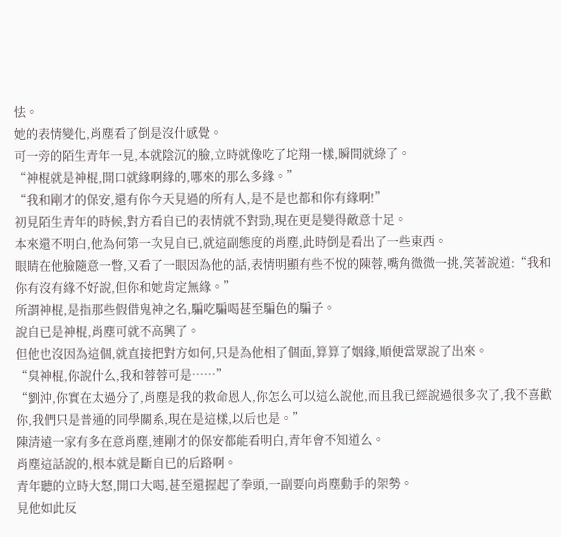怯。
她的表情變化,肖塵看了倒是沒什感覺。
可一旁的陌生青年一見,本就陰沉的臉,立時就像吃了坨翔一樣,瞬間就綠了。
“神棍就是神棍,開口就緣啊緣的,哪來的那么多緣。”
“我和剛才的保安,還有你今天見過的所有人,是不是也都和你有緣啊!”
初見陌生青年的時候,對方看自已的表情就不對勁,現在更是變得敵意十足。
本來還不明白,他為何第一次見自已,就這副態度的肖塵,此時倒是看出了一些東西。
眼睛在他臉隨意一瞥,又看了一眼因為他的話,表情明顯有些不悅的陳蓉,嘴角微微一挑,笑著說道:“我和你有沒有緣不好說,但你和她肯定無緣。”
所謂神棍,是指那些假借鬼神之名,騙吃騙喝甚至騙色的騙子。
說自已是神棍,肖塵可就不高興了。
但他也沒因為這個,就直接把對方如何,只是為他相了個面,算算了姻緣,順便當眾說了出來。
“臭神棍,你說什么,我和蓉蓉可是……”
“劉沖,你實在太過分了,肖塵是我的救命恩人,你怎么可以這么說他,而且我已經說過很多次了,我不喜歡你,我們只是普通的同學關系,現在是這樣,以后也是。”
陳清遠一家有多在意肖塵,連剛才的保安都能看明白,青年會不知道么。
肖塵這話說的,根本就是斷自已的后路啊。
青年聽的立時大怒,開口大喝,甚至還握起了拳頭,一副要向肖塵動手的架勢。
見他如此反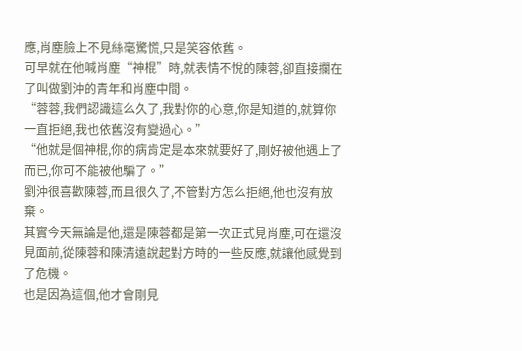應,肖塵臉上不見絲毫驚慌,只是笑容依舊。
可早就在他喊肖塵“神棍”時,就表情不悅的陳蓉,卻直接攔在了叫做劉沖的青年和肖塵中間。
“蓉蓉,我們認識這么久了,我對你的心意,你是知道的,就算你一直拒絕,我也依舊沒有變過心。”
“他就是個神棍,你的病肯定是本來就要好了,剛好被他遇上了而已,你可不能被他騙了。”
劉沖很喜歡陳蓉,而且很久了,不管對方怎么拒絕,他也沒有放棄。
其實今天無論是他,還是陳蓉都是第一次正式見肖塵,可在還沒見面前,從陳蓉和陳清遠說起對方時的一些反應,就讓他感覺到了危機。
也是因為這個,他才會剛見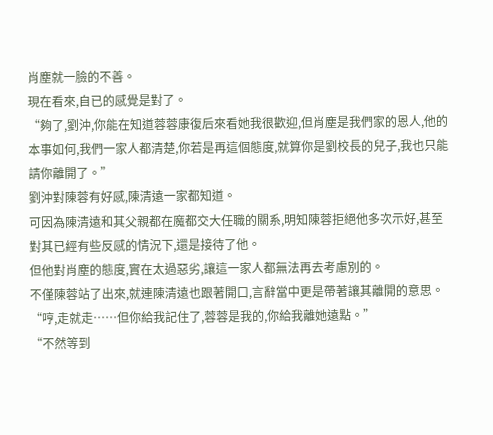肖塵就一臉的不善。
現在看來,自已的感覺是對了。
“夠了,劉沖,你能在知道蓉蓉康復后來看她我很歡迎,但肖塵是我們家的恩人,他的本事如何,我們一家人都清楚,你若是再這個態度,就算你是劉校長的兒子,我也只能請你離開了。”
劉沖對陳蓉有好感,陳清遠一家都知道。
可因為陳清遠和其父親都在魔都交大任職的關系,明知陳蓉拒絕他多次示好,甚至對其已經有些反感的情況下,還是接待了他。
但他對肖塵的態度,實在太過惡劣,讓這一家人都無法再去考慮別的。
不僅陳蓉站了出來,就連陳清遠也跟著開口,言辭當中更是帶著讓其離開的意思。
“哼,走就走……但你給我記住了,蓉蓉是我的,你給我離她遠點。”
“不然等到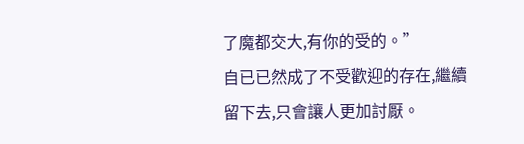了魔都交大,有你的受的。”
自已已然成了不受歡迎的存在,繼續留下去,只會讓人更加討厭。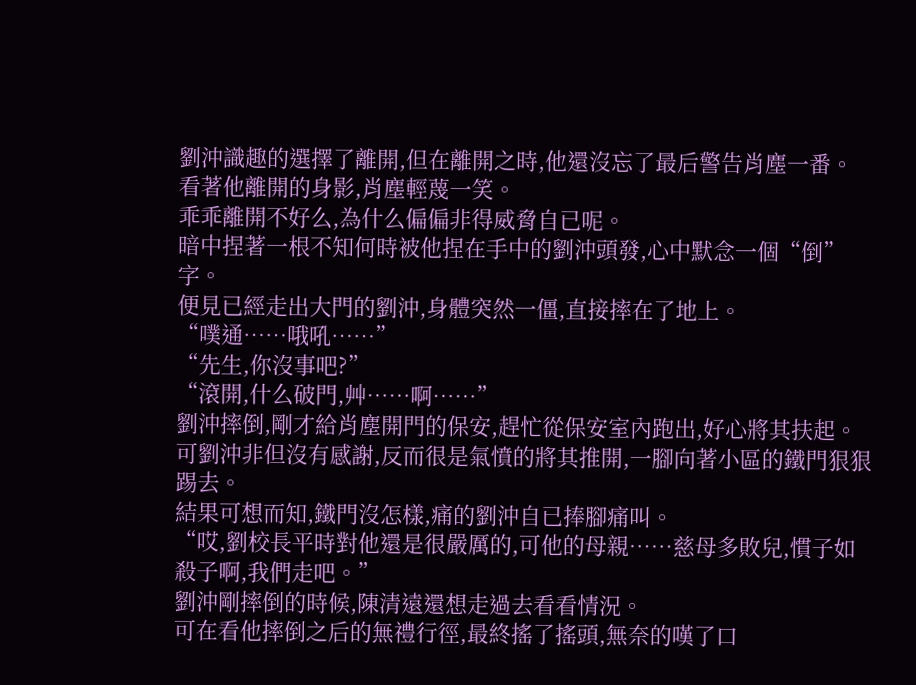劉沖識趣的選擇了離開,但在離開之時,他還沒忘了最后警告肖塵一番。
看著他離開的身影,肖塵輕蔑一笑。
乖乖離開不好么,為什么偏偏非得威脅自已呢。
暗中捏著一根不知何時被他捏在手中的劉沖頭發,心中默念一個“倒”字。
便見已經走出大門的劉沖,身體突然一僵,直接摔在了地上。
“噗通……哦吼……”
“先生,你沒事吧?”
“滾開,什么破門,艸……啊……”
劉沖摔倒,剛才給肖塵開門的保安,趕忙從保安室內跑出,好心將其扶起。
可劉沖非但沒有感謝,反而很是氣憤的將其推開,一腳向著小區的鐵門狠狠踢去。
結果可想而知,鐵門沒怎樣,痛的劉沖自已捧腳痛叫。
“哎,劉校長平時對他還是很嚴厲的,可他的母親……慈母多敗兒,慣子如殺子啊,我們走吧。”
劉沖剛摔倒的時候,陳清遠還想走過去看看情況。
可在看他摔倒之后的無禮行徑,最終搖了搖頭,無奈的嘆了口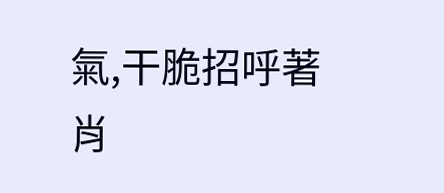氣,干脆招呼著肖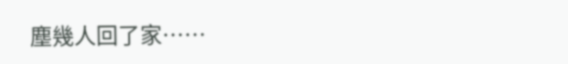塵幾人回了家……